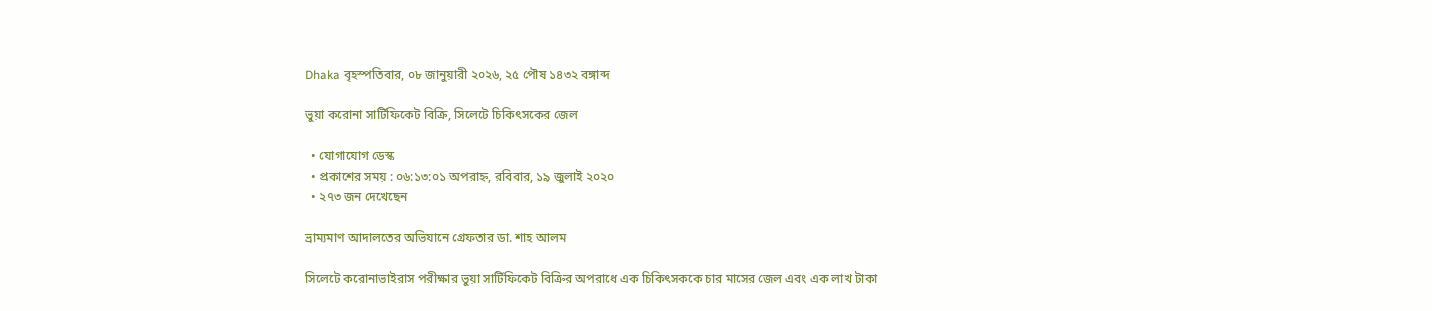Dhaka বৃহস্পতিবার, ০৮ জানুয়ারী ২০২৬, ২৫ পৌষ ১৪৩২ বঙ্গাব্দ

ভুয়া করোনা সার্টিফিকেট বিক্রি, সিলেটে চিকিৎসকের জেল

  • যোগাযোগ ডেস্ক
  • প্রকাশের সময় : ০৬:১৩:০১ অপরাহ্ন, রবিবার, ১৯ জুলাই ২০২০
  • ২৭৩ জন দেখেছেন

ভ্রাম্যমাণ আদালতের অ‌ভিযা‌নে গ্রেফতার ডা. শাহ আলম

সিলেটে করোনাভাইরাস পরীক্ষার ভুয়া সার্টিফিকেট বিক্রির অপরাধে এক চিকিৎসককে চার মাসের জেল এবং এক লাখ টাকা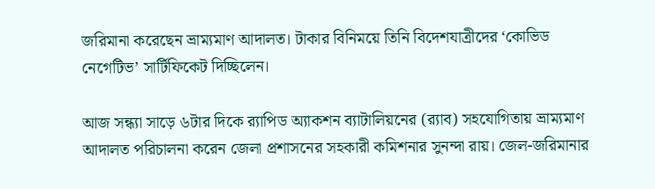জরিমানা করেছেন ভ্রাম্যমাণ আদালত। টাকার বিনিময়ে তিনি বিদেশযাত্রীদের ‘কোভিড নেগেটিভ’ সার্টিফিকেট দিচ্ছিলেন।

আজ সন্ধ্যা সাড়ে ৬টার দিকে র‌্যাপিড অ্যাকশন ব্যাটালিয়নের (র‍্যাব) সহযোগিতায় ভ্রাম্যমাণ আদালত পরিচালনা করেন জেলা প্রশাসনের সহকারী কমিশনার সুনন্দা রায়। জেল-জরিমানার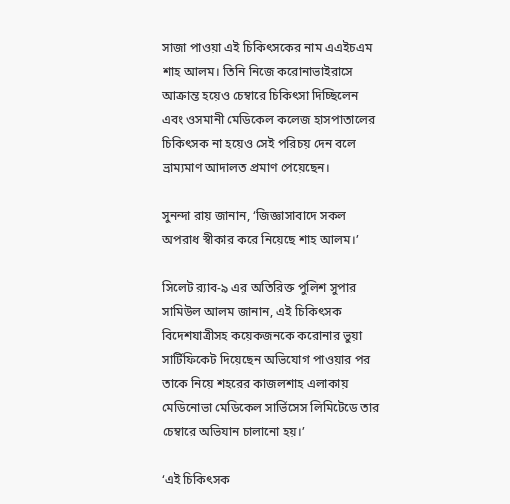সাজা পাওয়া এই চিকিৎসকের নাম এএইচএম শাহ আলম। তিনি নিজে করোনাভাইরাসে আক্রান্ত হয়েও চেম্বারে চিকিৎসা দিচ্ছিলেন এবং ওসমানী মেডিকেল কলেজ হাসপাতালের চিকিৎসক না হয়েও সেই পরিচয় দেন বলে ভ্রাম্যমাণ আদালত প্রমাণ পেয়েছেন।

সুনন্দা রায় জানান, ‘জিজ্ঞাসাবাদে সকল অপরাধ স্বীকার করে নিয়েছে শাহ আলম।’

সিলেট র‌্যাব-৯ এর অতিরিক্ত পুলিশ সুপার সামিউল আলম জানান, এই চিকিৎসক বিদেশযাত্রীসহ কয়েকজনকে করোনার ভুয়া সার্টিফিকেট দিয়েছেন অভিযোগ পাওয়ার পর তাকে নিয়ে শহরের কাজলশাহ এলাকায় মেডিনোভা মেডিকেল সার্ভিসেস লিমিটেডে তার চেম্বারে অভিযান চালানো হয়।’

‘এই চিকিৎসক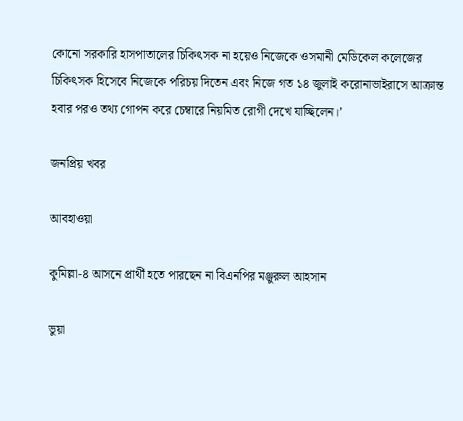কোনো সরকারি হাসপাতালের চিকিৎসক না হয়েও নিজেকে ওসমানী মেডিকেল কলেজের চিকিৎসক হিসেবে নিজেকে পরিচয় দিতেন এবং নিজে গত ১৪ জুলাই করোনাভাইরাসে আক্রান্ত হবার পরও তথ্য গোপন করে চেম্বারে নিয়মিত রোগী দেখে যাচ্ছিলেন।’

জনপ্রিয় খবর

আবহাওয়া

কুমিল্লা-৪ আসনে প্রার্থী হতে পারছেন না বিএনপির মঞ্জুরুল আহসান

ভুয়া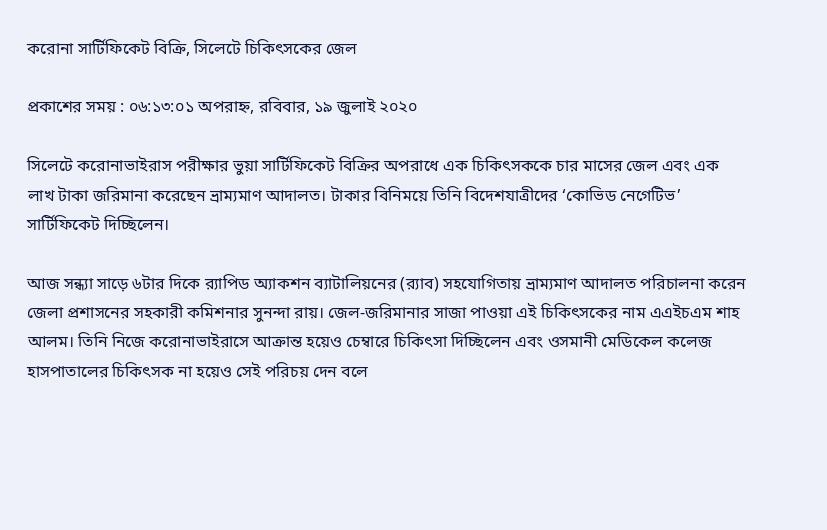করোনা সার্টিফিকেট বিক্রি, সিলেটে চিকিৎসকের জেল

প্রকাশের সময় : ০৬:১৩:০১ অপরাহ্ন, রবিবার, ১৯ জুলাই ২০২০

সিলেটে করোনাভাইরাস পরীক্ষার ভুয়া সার্টিফিকেট বিক্রির অপরাধে এক চিকিৎসককে চার মাসের জেল এবং এক লাখ টাকা জরিমানা করেছেন ভ্রাম্যমাণ আদালত। টাকার বিনিময়ে তিনি বিদেশযাত্রীদের ‘কোভিড নেগেটিভ’ সার্টিফিকেট দিচ্ছিলেন।

আজ সন্ধ্যা সাড়ে ৬টার দিকে র‌্যাপিড অ্যাকশন ব্যাটালিয়নের (র‍্যাব) সহযোগিতায় ভ্রাম্যমাণ আদালত পরিচালনা করেন জেলা প্রশাসনের সহকারী কমিশনার সুনন্দা রায়। জেল-জরিমানার সাজা পাওয়া এই চিকিৎসকের নাম এএইচএম শাহ আলম। তিনি নিজে করোনাভাইরাসে আক্রান্ত হয়েও চেম্বারে চিকিৎসা দিচ্ছিলেন এবং ওসমানী মেডিকেল কলেজ হাসপাতালের চিকিৎসক না হয়েও সেই পরিচয় দেন বলে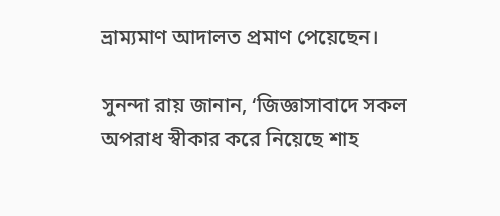ভ্রাম্যমাণ আদালত প্রমাণ পেয়েছেন।

সুনন্দা রায় জানান, ‘জিজ্ঞাসাবাদে সকল অপরাধ স্বীকার করে নিয়েছে শাহ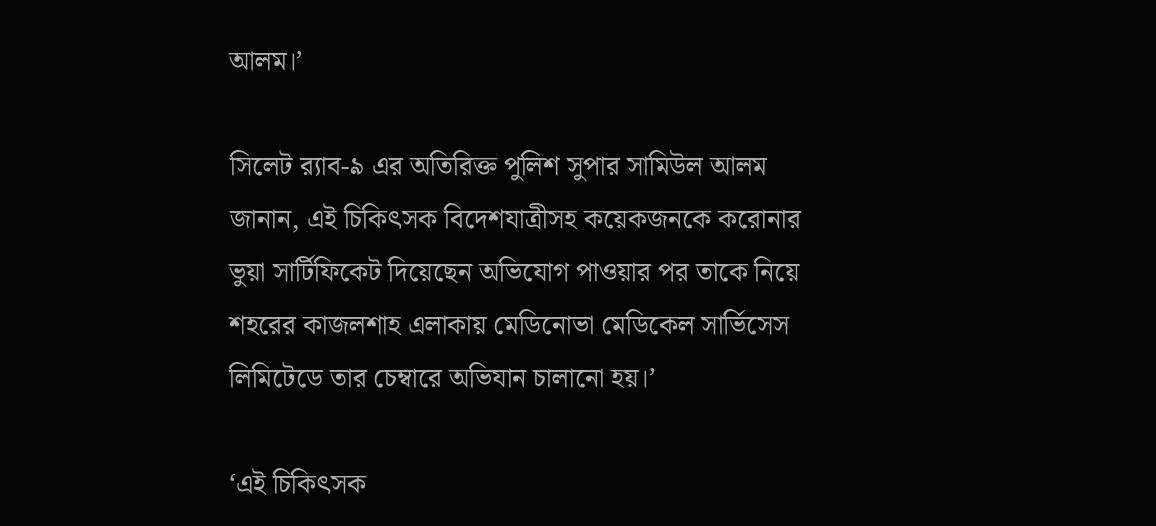আলম।’

সিলেট র‌্যাব-৯ এর অতিরিক্ত পুলিশ সুপার সামিউল আলম জানান, এই চিকিৎসক বিদেশযাত্রীসহ কয়েকজনকে করোনার ভুয়া সার্টিফিকেট দিয়েছেন অভিযোগ পাওয়ার পর তাকে নিয়ে শহরের কাজলশাহ এলাকায় মেডিনোভা মেডিকেল সার্ভিসেস লিমিটেডে তার চেম্বারে অভিযান চালানো হয়।’

‘এই চিকিৎসক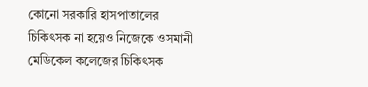কোনো সরকারি হাসপাতালের চিকিৎসক না হয়েও নিজেকে ওসমানী মেডিকেল কলেজের চিকিৎসক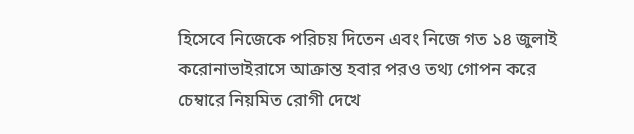হিসেবে নিজেকে পরিচয় দিতেন এবং নিজে গত ১৪ জুলাই করোনাভাইরাসে আক্রান্ত হবার পরও তথ্য গোপন করে চেম্বারে নিয়মিত রোগী দেখে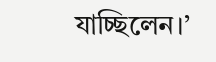যাচ্ছিলেন।’